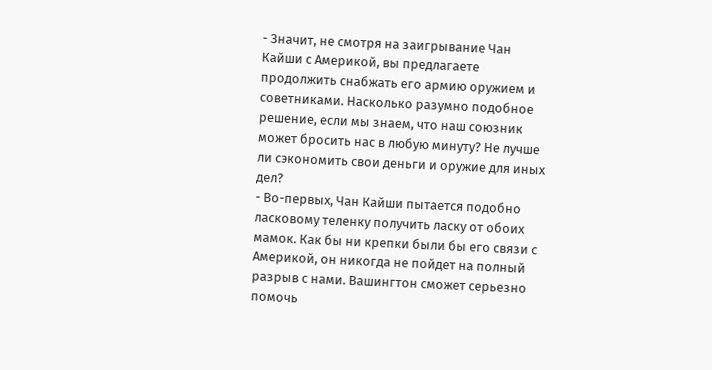- Значит, не смотря на заигрывание Чан Кайши с Америкой, вы предлагаете продолжить снабжать его армию оружием и советниками. Насколько разумно подобное решение, если мы знаем, что наш союзник может бросить нас в любую минуту? Не лучше ли сэкономить свои деньги и оружие для иных дел?
- Во-первых, Чан Кайши пытается подобно ласковому теленку получить ласку от обоих мамок. Как бы ни крепки были бы его связи с Америкой, он никогда не пойдет на полный разрыв с нами. Вашингтон сможет серьезно помочь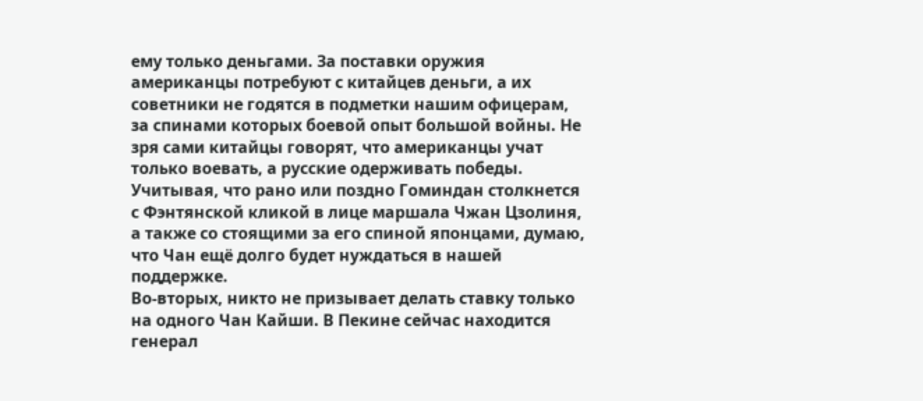ему только деньгами. За поставки оружия американцы потребуют с китайцев деньги, а их советники не годятся в подметки нашим офицерам, за спинами которых боевой опыт большой войны. Не зря сами китайцы говорят, что американцы учат только воевать, а русские одерживать победы. Учитывая, что рано или поздно Гоминдан столкнется с Фэнтянской кликой в лице маршала Чжан Цзолиня, а также со стоящими за его спиной японцами, думаю, что Чан ещё долго будет нуждаться в нашей поддержке.
Во-вторых, никто не призывает делать ставку только на одного Чан Кайши. В Пекине сейчас находится генерал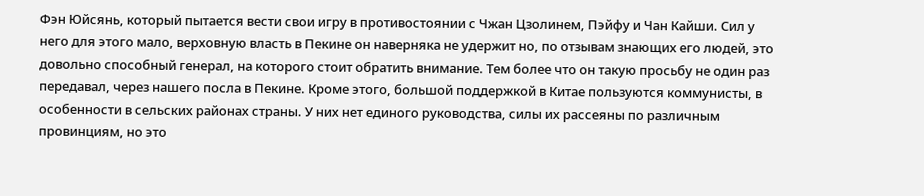Фэн Юйсянь, который пытается вести свои игру в противостоянии с Чжан Цзолинем, Пэйфу и Чан Кайши. Сил у него для этого мало, верховную власть в Пекине он наверняка не удержит но, по отзывам знающих его людей, это довольно способный генерал, на которого стоит обратить внимание. Тем более что он такую просьбу не один раз передавал, через нашего посла в Пекине. Кроме этого, большой поддержкой в Китае пользуются коммунисты, в особенности в сельских районах страны. У них нет единого руководства, силы их рассеяны по различным провинциям, но это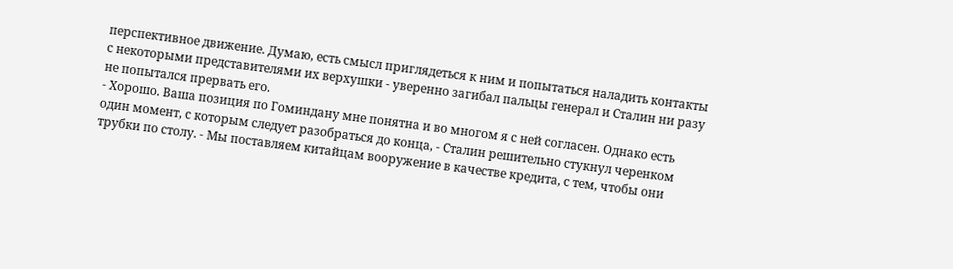перспективное движение. Думаю, есть смысл приглядеться к ним и попытаться наладить контакты с некоторыми представителями их верхушки - уверенно загибал пальцы генерал и Сталин ни разу не попытался прервать его.
- Хорошо. Ваша позиция по Гоминдану мне понятна и во многом я с ней согласен. Однако есть один момент, с которым следует разобраться до конца, - Сталин решительно стукнул черенком трубки по столу. - Мы поставляем китайцам вооружение в качестве кредита, с тем, чтобы они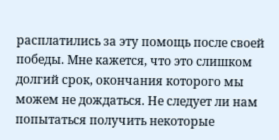расплатились за эту помощь после своей победы. Мне кажется, что это слишком долгий срок, окончания которого мы можем не дождаться. Не следует ли нам попытаться получить некоторые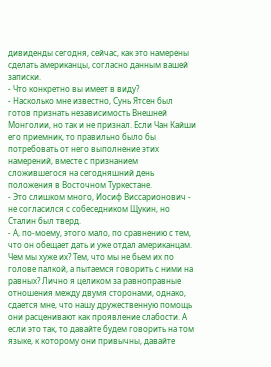дивиденды сегодня, сейчас, как это намерены сделать американцы, согласно данным вашей записки.
- Что конкретно вы имеет в виду?
- Насколько мне известно, Сунь Ятсен был готов признать независимость Внешней Монголии, но так и не признал. Если Чан Кайши его приемник, то правильно было бы потребовать от него выполнение этих намерений, вместе с признанием сложившегося на сегодняшний день положения в Восточном Туркестане.
- Это слишком много, Иосиф Виссарионович - не согласился с собеседником Щукин, но Сталин был тверд.
- А, по-моему, этого мало, по сравнению с тем, что он обещает дать и уже отдал американцам. Чем мы хуже их? Тем, что мы не бьем их по голове палкой, а пытаемся говорить с ними на равных? Лично я целиком за равноправные отношения между двумя сторонами, однако, сдается мне, что нашу дружественную помощь они расценивают как проявление слабости. А если это так, то давайте будем говорить на том языке, к которому они привычны, давайте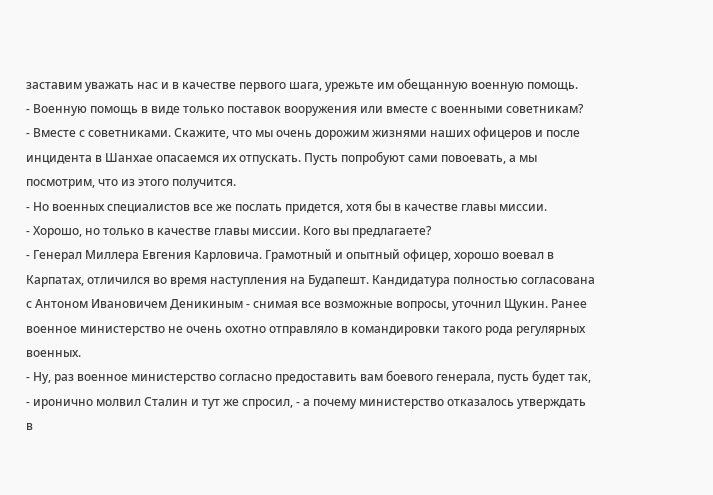заставим уважать нас и в качестве первого шага, урежьте им обещанную военную помощь.
- Военную помощь в виде только поставок вооружения или вместе с военными советникам?
- Вместе с советниками. Скажите, что мы очень дорожим жизнями наших офицеров и после инцидента в Шанхае опасаемся их отпускать. Пусть попробуют сами повоевать, а мы посмотрим, что из этого получится.
- Но военных специалистов все же послать придется, хотя бы в качестве главы миссии.
- Хорошо, но только в качестве главы миссии. Кого вы предлагаете?
- Генерал Миллера Евгения Карловича. Грамотный и опытный офицер, хорошо воевал в Карпатах, отличился во время наступления на Будапешт. Кандидатура полностью согласована с Антоном Ивановичем Деникиным - снимая все возможные вопросы, уточнил Щукин. Ранее военное министерство не очень охотно отправляло в командировки такого рода регулярных военных.
- Ну, раз военное министерство согласно предоставить вам боевого генерала, пусть будет так, - иронично молвил Сталин и тут же спросил, - а почему министерство отказалось утверждать в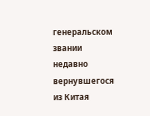генеральском звании недавно вернувшегося из Китая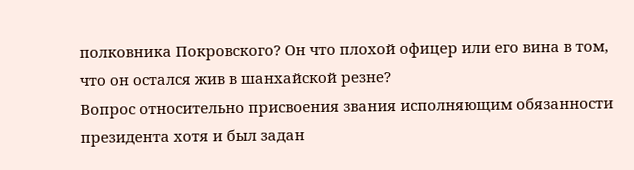полковника Покровского? Он что плохой офицер или его вина в том, что он остался жив в шанхайской резне?
Вопрос относительно присвоения звания исполняющим обязанности президента хотя и был задан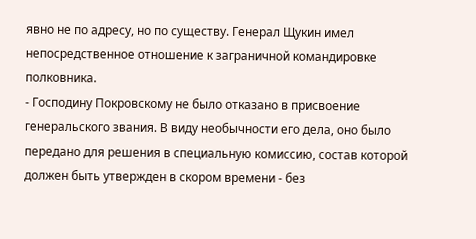явно не по адресу, но по существу. Генерал Щукин имел непосредственное отношение к заграничной командировке полковника.
- Господину Покровскому не было отказано в присвоение генеральского звания. В виду необычности его дела, оно было передано для решения в специальную комиссию, состав которой должен быть утвержден в скором времени - без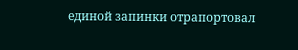единой запинки отрапортовал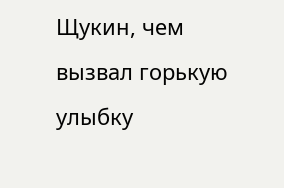Щукин, чем вызвал горькую улыбку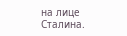на лице Сталина.